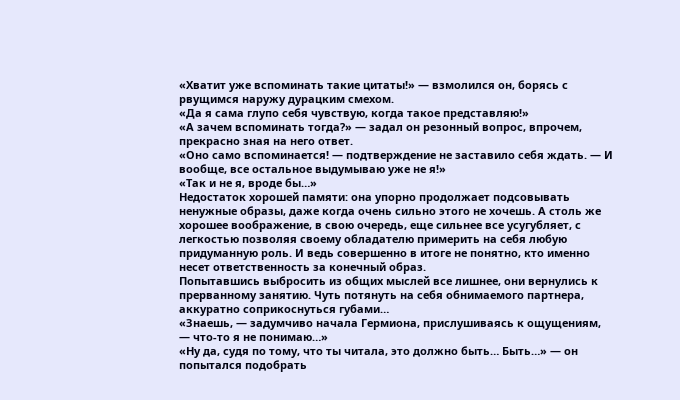«Хватит уже вспоминать такие цитаты!» — взмолился он, борясь с рвущимся наружу дурацким смехом.
«Да я сама глупо себя чувствую, когда такое представляю!»
«А зачем вспоминать тогда?» — задал он резонный вопрос, впрочем, прекрасно зная на него ответ.
«Оно само вспоминается! — подтверждение не заставило себя ждать. — И вообще, все остальное выдумываю уже не я!»
«Так и не я, вроде бы…»
Недостаток хорошей памяти: она упорно продолжает подсовывать ненужные образы, даже когда очень сильно этого не хочешь. А столь же хорошее воображение, в свою очередь, еще сильнее все усугубляет, с легкостью позволяя своему обладателю примерить на себя любую придуманную роль. И ведь совершенно в итоге не понятно, кто именно несет ответственность за конечный образ.
Попытавшись выбросить из общих мыслей все лишнее, они вернулись к прерванному занятию. Чуть потянуть на себя обнимаемого партнера, аккуратно соприкоснуться губами…
«Знаешь, — задумчиво начала Гермиона, прислушиваясь к ощущениям, — что-то я не понимаю…»
«Ну да, судя по тому, что ты читала, это должно быть… Быть…» — он попытался подобрать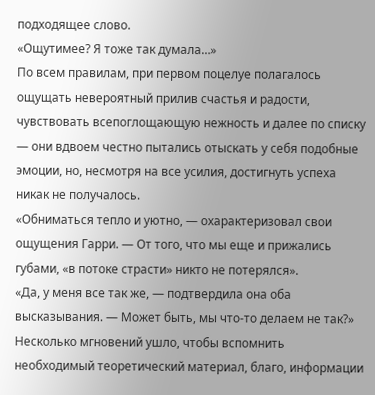подходящее слово.
«Ощутимее? Я тоже так думала…»
По всем правилам, при первом поцелуе полагалось ощущать невероятный прилив счастья и радости, чувствовать всепоглощающую нежность и далее по списку — они вдвоем честно пытались отыскать у себя подобные эмоции, но, несмотря на все усилия, достигнуть успеха никак не получалось.
«Обниматься тепло и уютно, — охарактеризовал свои ощущения Гарри. — От того, что мы еще и прижались губами, «в потоке страсти» никто не потерялся».
«Да, у меня все так же, — подтвердила она оба высказывания. — Может быть, мы что-то делаем не так?»
Несколько мгновений ушло, чтобы вспомнить необходимый теоретический материал, благо, информации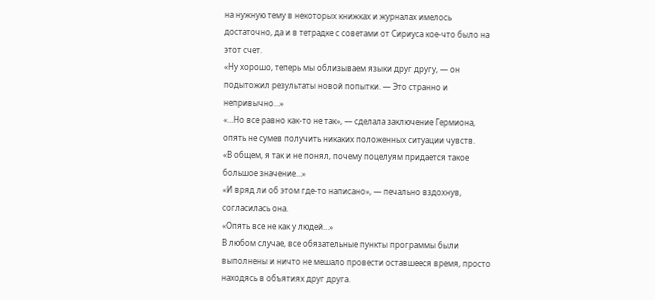на нужную тему в некоторых книжках и журналах имелось достаточно, да и в тетрадке с советами от Сириуса кое-что было на этот счет.
«Ну хорошо, теперь мы облизываем языки друг другу, — он подытожил результаты новой попытки. — Это странно и непривычно…»
«…Но все равно как-то не так», — сделала заключение Гермиона, опять не сумев получить никаких положенных ситуации чувств.
«В общем, я так и не понял, почему поцелуям придается такое большое значение…»
«И вряд ли об этом где-то написано», — печально вздохнув, согласилась она.
«Опять все не как у людей…»
В любом случае, все обязательные пункты программы были выполнены и ничто не мешало провести оставшееся время, просто находясь в объятиях друг друга.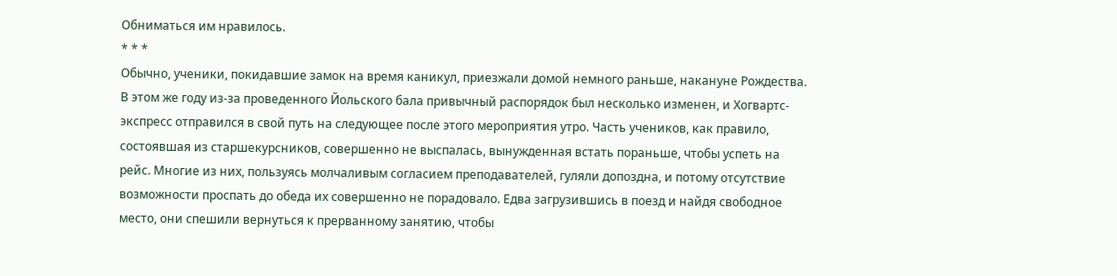Обниматься им нравилось.
* * *
Обычно, ученики, покидавшие замок на время каникул, приезжали домой немного раньше, накануне Рождества. В этом же году из-за проведенного Йольского бала привычный распорядок был несколько изменен, и Хогвартс-экспресс отправился в свой путь на следующее после этого мероприятия утро. Часть учеников, как правило, состоявшая из старшекурсников, совершенно не выспалась, вынужденная встать пораньше, чтобы успеть на рейс. Многие из них, пользуясь молчаливым согласием преподавателей, гуляли допоздна, и потому отсутствие возможности проспать до обеда их совершенно не порадовало. Едва загрузившись в поезд и найдя свободное место, они спешили вернуться к прерванному занятию, чтобы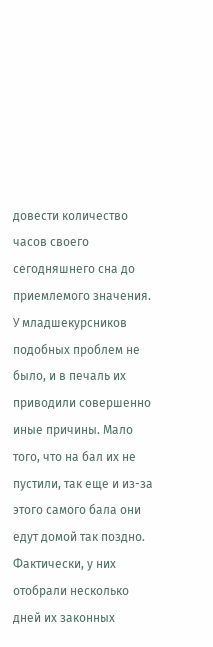довести количество часов своего сегодняшнего сна до приемлемого значения.
У младшекурсников подобных проблем не было, и в печаль их приводили совершенно иные причины. Мало того, что на бал их не пустили, так еще и из-за этого самого бала они едут домой так поздно. Фактически, у них отобрали несколько дней их законных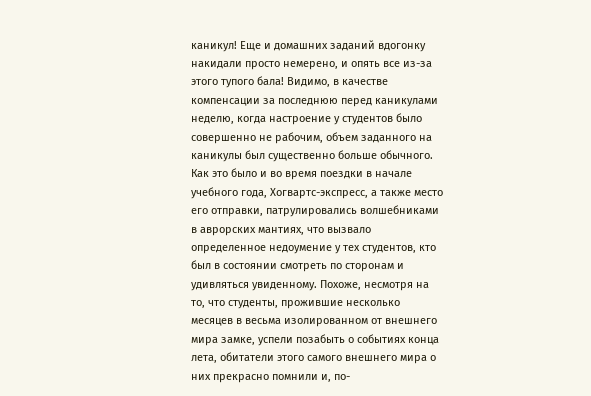каникул! Еще и домашних заданий вдогонку накидали просто немерено, и опять все из-за этого тупого бала! Видимо, в качестве компенсации за последнюю перед каникулами неделю, когда настроение у студентов было совершенно не рабочим, объем заданного на каникулы был существенно больше обычного.
Как это было и во время поездки в начале учебного года, Хогвартс-экспресс, а также место его отправки, патрулировались волшебниками в аврорских мантиях, что вызвало определенное недоумение у тех студентов, кто был в состоянии смотреть по сторонам и удивляться увиденному. Похоже, несмотря на то, что студенты, прожившие несколько месяцев в весьма изолированном от внешнего мира замке, успели позабыть о событиях конца лета, обитатели этого самого внешнего мира о них прекрасно помнили и, по-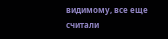видимому, все еще считали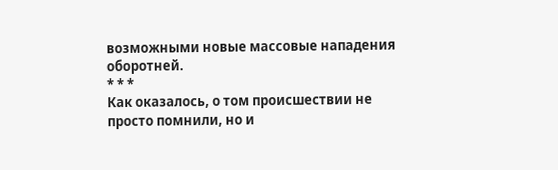возможными новые массовые нападения оборотней.
* * *
Как оказалось, о том происшествии не просто помнили, но и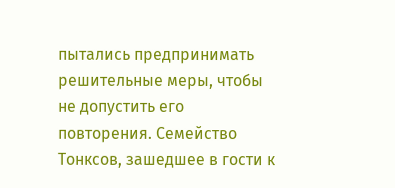пытались предпринимать решительные меры, чтобы не допустить его повторения. Семейство Тонксов, зашедшее в гости к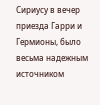Сириусу в вечер приезда Гарри и Гермионы, было весьма надежным источником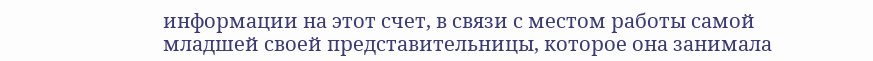информации на этот счет, в связи с местом работы самой младшей своей представительницы, которое она занимала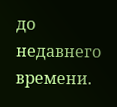до недавнего времени.